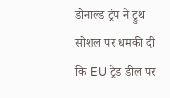डोनाल्ड ट्रंप ने ट्रुथ सोशल पर धमकी दी कि EU ट्रेड डील पर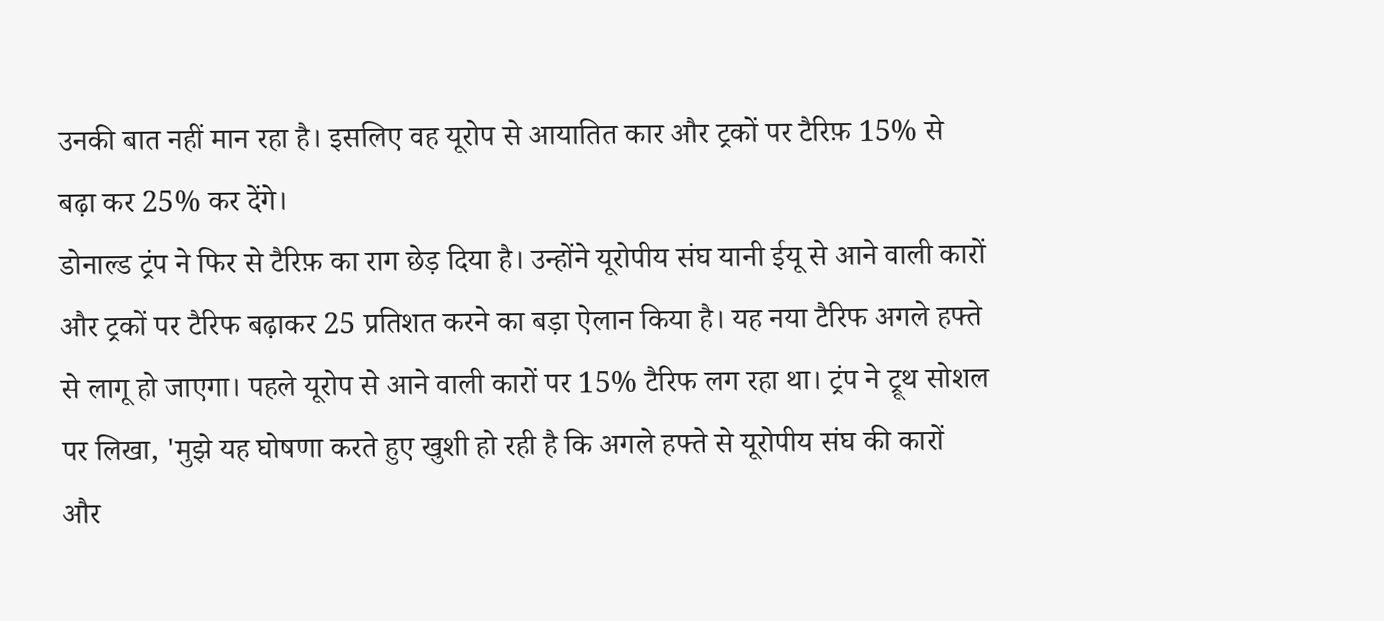उनकी बात नहीं मान रहा है। इसलिए वह यूरोप से आयातित कार और ट्रकों पर टैरिफ़ 15% से बढ़ा कर 25% कर देंगे।
डोनाल्ड ट्रंप ने फिर से टैरिफ़ का राग छेड़ दिया है। उन्होंने यूरोपीय संघ यानी ईयू से आने वाली कारों और ट्रकों पर टैरिफ बढ़ाकर 25 प्रतिशत करने का बड़ा ऐलान किया है। यह नया टैरिफ अगले हफ्ते से लागू हो जाएगा। पहले यूरोप से आने वाली कारों पर 15% टैरिफ लग रहा था। ट्रंप ने ट्रूथ सोशल पर लिखा, 'मुझे यह घोषणा करते हुए खुशी हो रही है कि अगले हफ्ते से यूरोपीय संघ की कारों और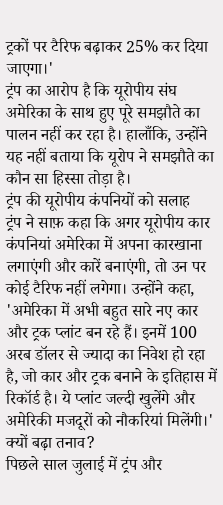ट्रकों पर टैरिफ बढ़ाकर 25% कर दिया जाएगा।'
ट्रंप का आरोप है कि यूरोपीय संघ अमेरिका के साथ हुए पूरे समझौते का पालन नहीं कर रहा है। हालाँकि, उन्होंने यह नहीं बताया कि यूरोप ने समझौते का कौन सा हिस्सा तोड़ा है।
ट्रंप की यूरोपीय कंपनियों को सलाह
ट्रंप ने साफ़ कहा कि अगर यूरोपीय कार कंपनियां अमेरिका में अपना कारखाना लगाएंगी और कारें बनाएंगी, तो उन पर कोई टैरिफ नहीं लगेगा। उन्होंने कहा, 'अमेरिका में अभी बहुत सारे नए कार और ट्रक प्लांट बन रहे हैं। इनमें 100 अरब डॉलर से ज्यादा का निवेश हो रहा है, जो कार और ट्रक बनाने के इतिहास में रिकॉर्ड है। ये प्लांट जल्दी खुलेंगे और अमेरिकी मजदूरों को नौकरियां मिलेंगी।'
क्यों बढ़ा तनाव?
पिछले साल जुलाई में ट्रंप और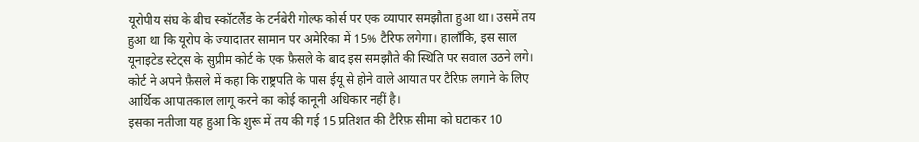यूरोपीय संघ के बीच स्कॉटलैंड के टर्नबेरी गोल्फ कोर्स पर एक व्यापार समझौता हुआ था। उसमें तय हुआ था कि यूरोप के ज्यादातर सामान पर अमेरिका में 15% टैरिफ लगेगा। हालाँकि, इस साल यूनाइटेड स्टेट्स के सुप्रीम कोर्ट के एक फ़ैसले के बाद इस समझौते की स्थिति पर सवाल उठने लगे। कोर्ट ने अपने फ़ैसले में कहा कि राष्ट्रपति के पास ईयू से होने वाले आयात पर टैरिफ़ लगाने के लिए आर्थिक आपातकाल लागू करने का कोई कानूनी अधिकार नहीं है।
इसका नतीजा यह हुआ कि शुरू में तय की गई 15 प्रतिशत की टैरिफ़ सीमा को घटाकर 10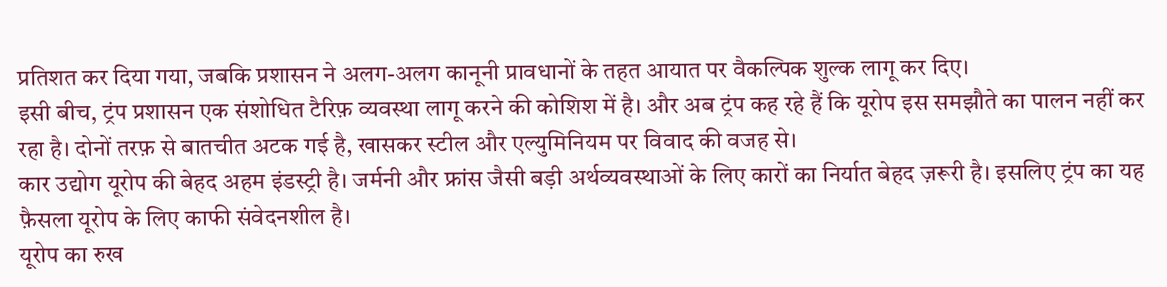प्रतिशत कर दिया गया, जबकि प्रशासन ने अलग-अलग कानूनी प्रावधानों के तहत आयात पर वैकल्पिक शुल्क लागू कर दिए।
इसी बीच, ट्रंप प्रशासन एक संशोधित टैरिफ़ व्यवस्था लागू करने की कोशिश में है। और अब ट्रंप कह रहे हैं कि यूरोप इस समझौते का पालन नहीं कर रहा है। दोनों तरफ़ से बातचीत अटक गई है, खासकर स्टील और एल्युमिनियम पर विवाद की वजह से।
कार उद्योग यूरोप की बेहद अहम इंडस्ट्री है। जर्मनी और फ्रांस जैसी बड़ी अर्थव्यवस्थाओं के लिए कारों का निर्यात बेहद ज़रूरी है। इसलिए ट्रंप का यह फ़ैसला यूरोप के लिए काफी संवेदनशील है।
यूरोप का रुख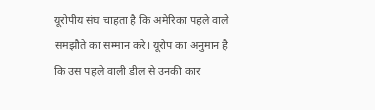यूरोपीय संघ चाहता है कि अमेरिका पहले वाले समझौते का सम्मान करे। यूरोप का अनुमान है कि उस पहले वाली डील से उनकी कार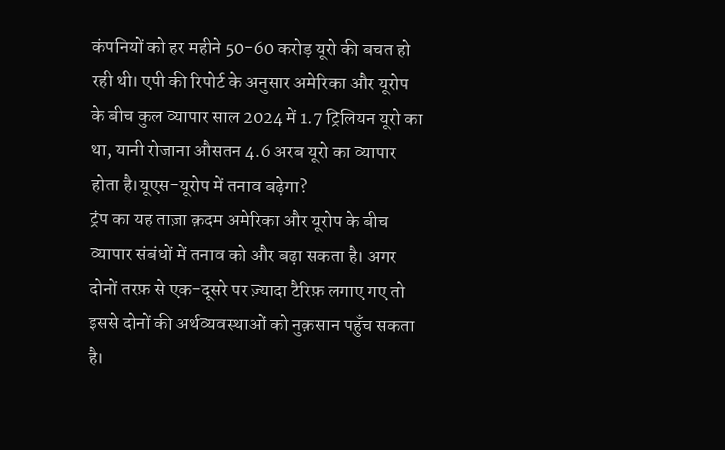कंपनियों को हर महीने 50-60 करोड़ यूरो की बचत हो रही थी। एपी की रिपोर्ट के अनुसार अमेरिका और यूरोप के बीच कुल व्यापार साल 2024 में 1.7 ट्रिलियन यूरो का था, यानी रोजाना औसतन 4.6 अरब यूरो का व्यापार होता है।यूएस-यूरोप में तनाव बढ़ेगा?
ट्रंप का यह ताज़ा क़दम अमेरिका और यूरोप के बीच व्यापार संबंधों में तनाव को और बढ़ा सकता है। अगर दोनों तरफ़ से एक-दूसरे पर ज़्यादा टैरिफ़ लगाए गए तो इससे दोनों की अर्थव्यवस्थाओं को नुक़सान पहुँच सकता है।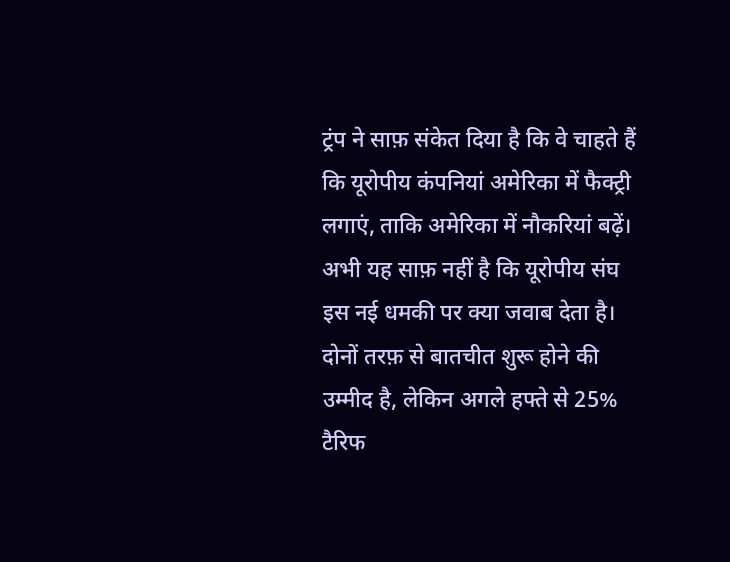ट्रंप ने साफ़ संकेत दिया है कि वे चाहते हैं कि यूरोपीय कंपनियां अमेरिका में फैक्ट्री लगाएं, ताकि अमेरिका में नौकरियां बढ़ें।
अभी यह साफ़ नहीं है कि यूरोपीय संघ इस नई धमकी पर क्या जवाब देता है। दोनों तरफ़ से बातचीत शुरू होने की उम्मीद है, लेकिन अगले हफ्ते से 25% टैरिफ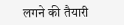लगने की तैयारी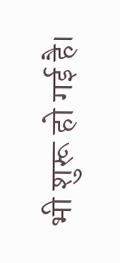भी शुरू हो गई है।